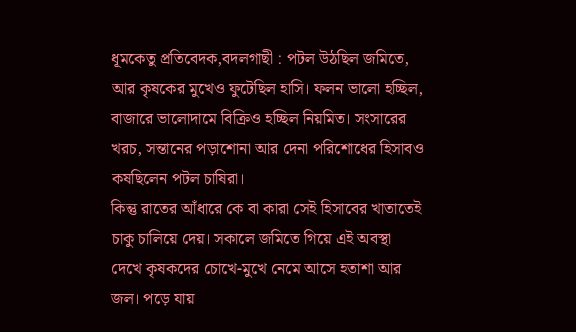ধূমকেতু প্রতিবেদক,বদলগাছী : পটল উঠছিল জমিতে, আর কৃষকের মুখেও ফুটেছিল হাসি। ফলন ভালো হচ্ছিল, বাজারে ভালোদামে বিক্রিও হচ্ছিল নিয়মিত। সংসারের খরচ, সন্তানের পড়াশোনা আর দেনা পরিশোধের হিসাবও কষছিলেন পটল চাষিরা।
কিন্তু রাতের আঁধারে কে বা কারা সেই হিসাবের খাতাতেই চাকু চালিয়ে দেয়। সকালে জমিতে গিয়ে এই অবস্থা দেখে কৃষকদের চোখে-মুখে নেমে আসে হতাশা আর জল। পড়ে যায়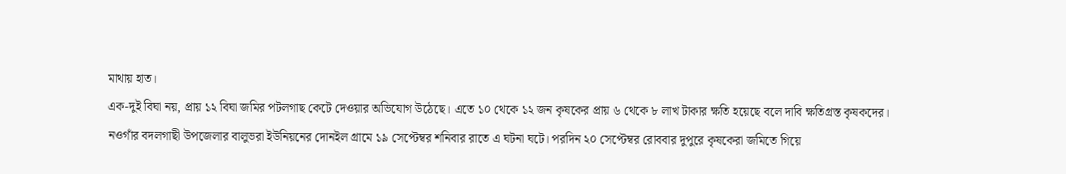মাথায় হাত।
এক-দুই বিঘা নয়, প্রায় ১২ বিঘা জমির পটলগাছ কেটে দেওয়ার অভিযোগ উঠেছে। এতে ১০ থেকে ১২ জন কৃষকের প্রায় ৬ থেকে ৮ লাখ টাকার ক্ষতি হয়েছে বলে দাবি ক্ষতিগ্রস্ত কৃষকদের।
নওগাঁর বদলগাছী উপজেলার বালুভরা ইউনিয়নের দোনইল গ্রামে ১৯ সেপ্টেম্বর শনিবার রাতে এ ঘটনা ঘটে। পরদিন ২০ সেপ্টেম্বর রোববার দুপুরে কৃষকেরা জমিতে গিয়ে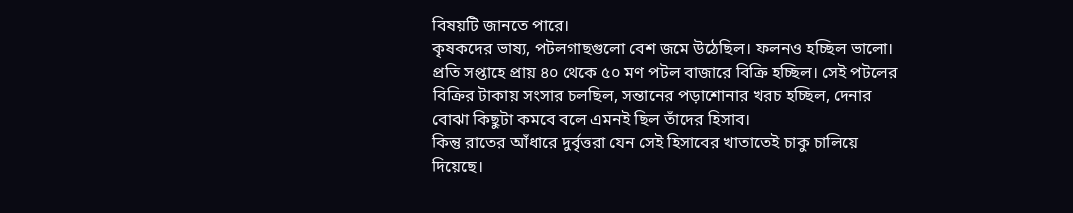বিষয়টি জানতে পারে।
কৃষকদের ভাষ্য, পটলগাছগুলো বেশ জমে উঠেছিল। ফলনও হচ্ছিল ভালো। প্রতি সপ্তাহে প্রায় ৪০ থেকে ৫০ মণ পটল বাজারে বিক্রি হচ্ছিল। সেই পটলের বিক্রির টাকায় সংসার চলছিল, সন্তানের পড়াশোনার খরচ হচ্ছিল, দেনার বোঝা কিছুটা কমবে বলে এমনই ছিল তাঁদের হিসাব।
কিন্তু রাতের আঁধারে দুর্বৃত্তরা যেন সেই হিসাবের খাতাতেই চাকু চালিয়ে দিয়েছে।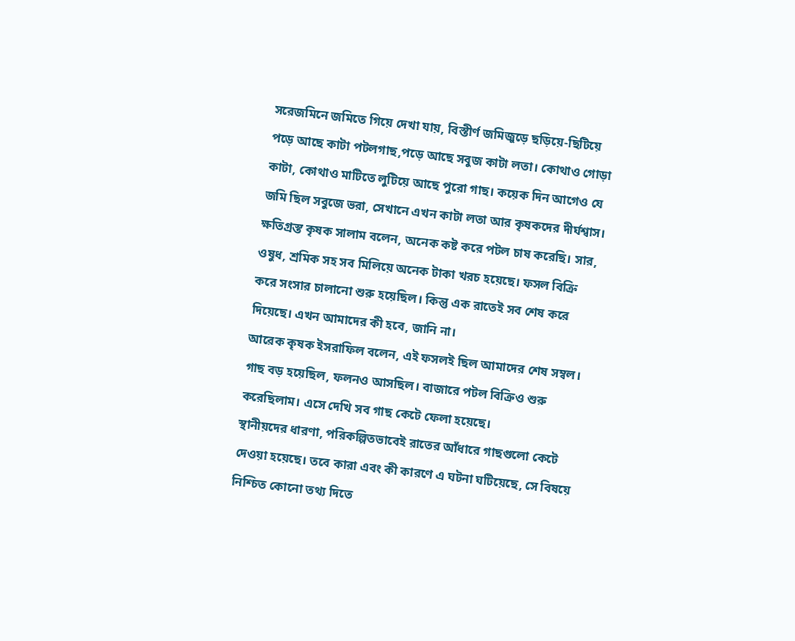সরেজমিনে জমিতে গিয়ে দেখা যায়, বিস্তীর্ণ জমিজুড়ে ছড়িয়ে-ছিটিয়ে পড়ে আছে কাটা পটলগাছ,পড়ে আছে সবুজ কাটা লতা। কোথাও গোড়া কাটা, কোথাও মাটিতে লুটিয়ে আছে পুরো গাছ। কয়েক দিন আগেও যে জমি ছিল সবুজে ভরা, সেখানে এখন কাটা লতা আর কৃষকদের দীর্ঘশ্বাস।
ক্ষতিগ্রস্ত কৃষক সালাম বলেন, অনেক কষ্ট করে পটল চাষ করেছি। সার, ওষুধ, শ্রমিক সহ সব মিলিয়ে অনেক টাকা খরচ হয়েছে। ফসল বিক্রি করে সংসার চালানো শুরু হয়েছিল। কিন্তু এক রাতেই সব শেষ করে দিয়েছে। এখন আমাদের কী হবে, জানি না।
আরেক কৃষক ইসরাফিল বলেন, এই ফসলই ছিল আমাদের শেষ সম্বল। গাছ বড় হয়েছিল, ফলনও আসছিল। বাজারে পটল বিক্রিও শুরু করেছিলাম। এসে দেখি সব গাছ কেটে ফেলা হয়েছে।
স্থানীয়দের ধারণা, পরিকল্পিতভাবেই রাতের আঁধারে গাছগুলো কেটে দেওয়া হয়েছে। তবে কারা এবং কী কারণে এ ঘটনা ঘটিয়েছে, সে বিষয়ে নিশ্চিত কোনো তথ্য দিতে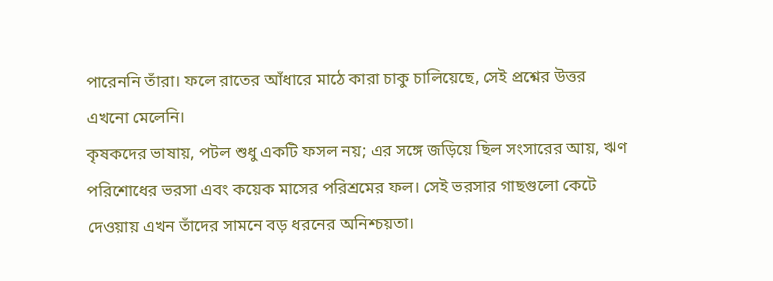পারেননি তাঁরা। ফলে রাতের আঁধারে মাঠে কারা চাকু চালিয়েছে, সেই প্রশ্নের উত্তর এখনো মেলেনি।
কৃষকদের ভাষায়, পটল শুধু একটি ফসল নয়; এর সঙ্গে জড়িয়ে ছিল সংসারের আয়, ঋণ পরিশোধের ভরসা এবং কয়েক মাসের পরিশ্রমের ফল। সেই ভরসার গাছগুলো কেটে দেওয়ায় এখন তাঁদের সামনে বড় ধরনের অনিশ্চয়তা।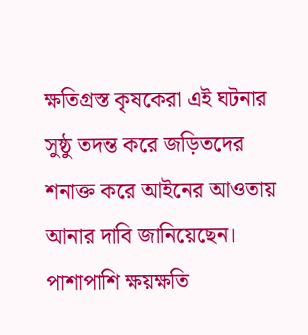ক্ষতিগ্রস্ত কৃষকেরা এই ঘটনার সুষ্ঠু তদন্ত করে জড়িতদের শনাক্ত করে আইনের আওতায় আনার দাবি জানিয়েছেন। পাশাপাশি ক্ষয়ক্ষতি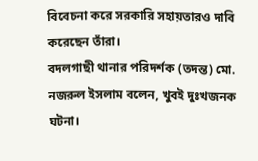বিবেচনা করে সরকারি সহায়তারও দাবি করেছেন তাঁরা।
বদলগাছী থানার পরিদর্শক (তদন্ত) মো. নজরুল ইসলাম বলেন, খুবই দুঃখজনক ঘটনা।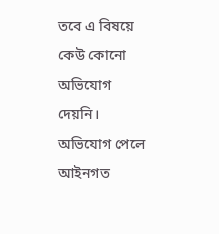তবে এ বিষয়ে কেউ কোনো অভিযোগ দেয়নি। অভিযোগ পেলে আইনগত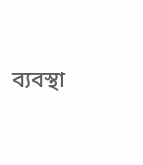ব্যবস্থা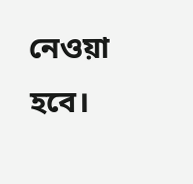নেওয়া হবে।